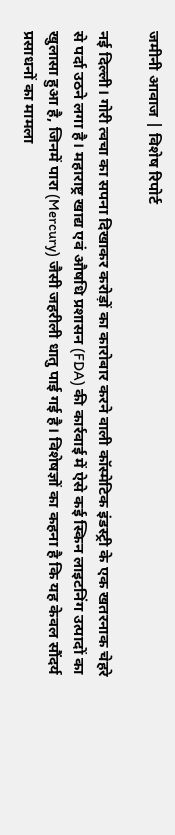जमीनी आवाज | विशेष रिपोर्ट

नई दिल्ली। गोरी त्वचा का सपना दिखाकर करोड़ों का कारोबार करने वाली कॉस्मेटिक इंडस्ट्री के एक खतरनाक चेहरे से पर्दा उठने लगा है। महाराष्ट्र खाद्य एवं औषधि प्रशासन (FDA) की कार्रवाई में ऐसे कई स्किन लाइटनिंग उत्पादों का खुलासा हुआ है, जिनमें पारा (Mercury) जैसी जहरीली धातु पाई गई है। विशेषज्ञों का कहना है कि यह केवल सौंदर्य प्रसाधनों का मामला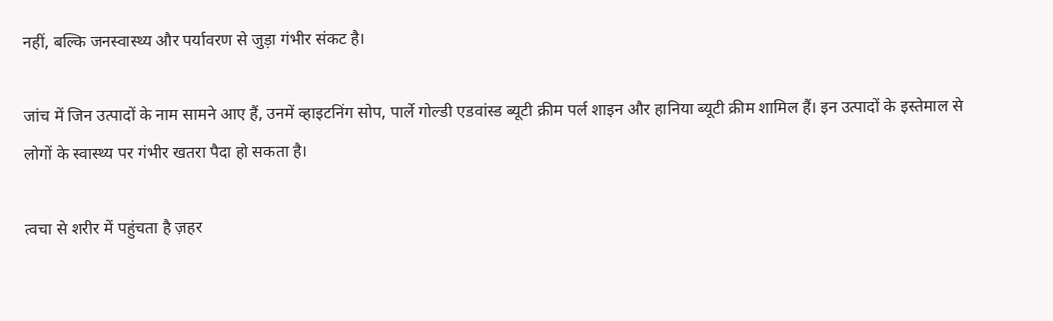नहीं, बल्कि जनस्वास्थ्य और पर्यावरण से जुड़ा गंभीर संकट है।

जांच में जिन उत्पादों के नाम सामने आए हैं, उनमें व्हाइटनिंग सोप, पार्ले गोल्डी एडवांस्ड ब्यूटी क्रीम पर्ल शाइन और हानिया ब्यूटी क्रीम शामिल हैं। इन उत्पादों के इस्तेमाल से लोगों के स्वास्थ्य पर गंभीर खतरा पैदा हो सकता है।

त्वचा से शरीर में पहुंचता है ज़हर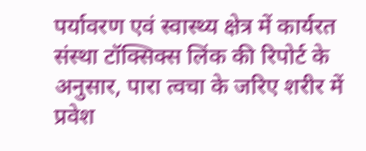पर्यावरण एवं स्वास्थ्य क्षेत्र में कार्यरत संस्था टॉक्सिक्स लिंक की रिपोर्ट के अनुसार, पारा त्वचा के जरिए शरीर में प्रवेश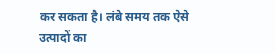कर सकता है। लंबे समय तक ऐसे उत्पादों का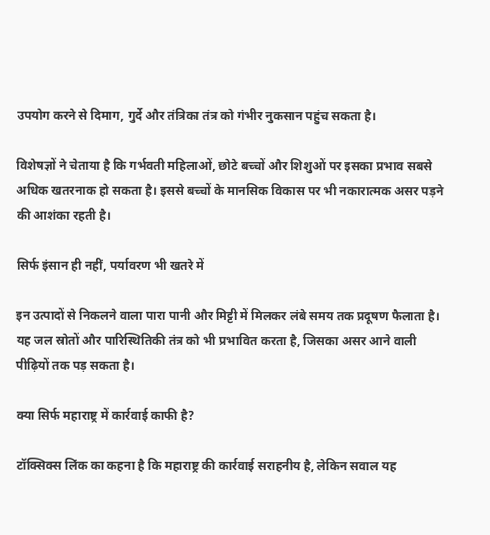उपयोग करने से दिमाग, गुर्दे और तंत्रिका तंत्र को गंभीर नुकसान पहुंच सकता है।

विशेषज्ञों ने चेताया है कि गर्भवती महिलाओं, छोटे बच्चों और शिशुओं पर इसका प्रभाव सबसे अधिक खतरनाक हो सकता है। इससे बच्चों के मानसिक विकास पर भी नकारात्मक असर पड़ने की आशंका रहती है।

सिर्फ इंसान ही नहीं, पर्यावरण भी खतरे में

इन उत्पादों से निकलने वाला पारा पानी और मिट्टी में मिलकर लंबे समय तक प्रदूषण फैलाता है। यह जल स्रोतों और पारिस्थितिकी तंत्र को भी प्रभावित करता है, जिसका असर आने वाली पीढ़ियों तक पड़ सकता है।

क्या सिर्फ महाराष्ट्र में कार्रवाई काफी है?

टॉक्सिक्स लिंक का कहना है कि महाराष्ट्र की कार्रवाई सराहनीय है, लेकिन सवाल यह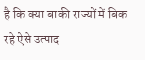है कि क्या बाकी राज्यों में बिक रहे ऐसे उत्पाद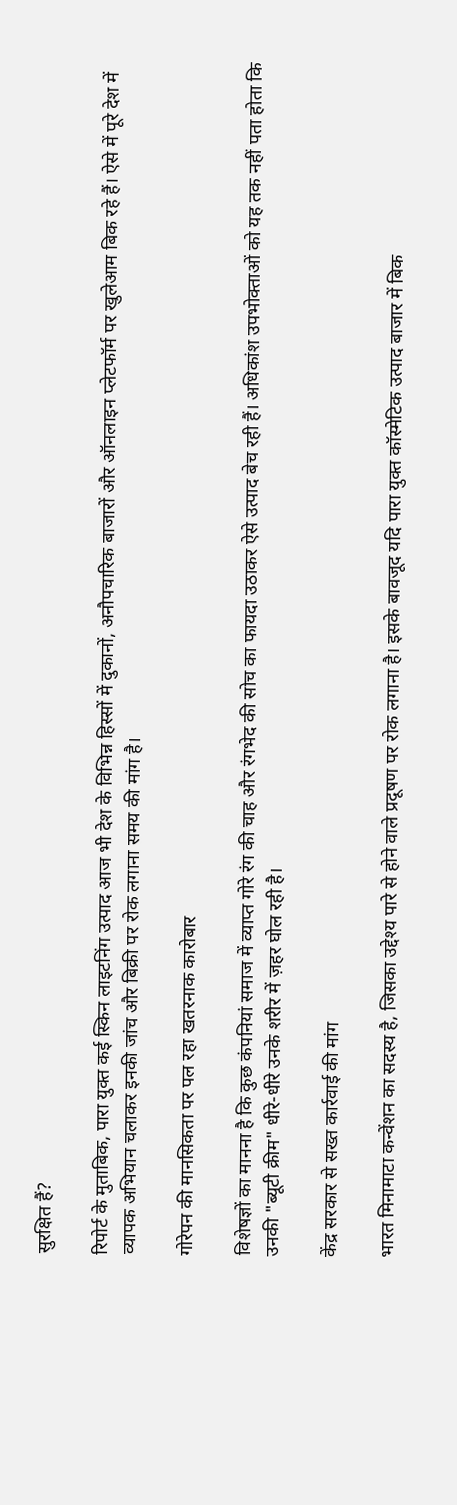सुरक्षित हैं?

रिपोर्ट के मुताबिक, पारा युक्त कई स्किन लाइटनिंग उत्पाद आज भी देश के विभिन्न हिस्सों में दुकानों, अनौपचारिक बाजारों और ऑनलाइन प्लेटफॉर्म पर खुलेआम बिक रहे हैं। ऐसे में पूरे देश में व्यापक अभियान चलाकर इनकी जांच और बिक्री पर रोक लगाना समय की मांग है।

गोरेपन की मानसिकता पर पल रहा खतरनाक कारोबार

विशेषज्ञों का मानना है कि कुछ कंपनियां समाज में व्याप्त गोरे रंग की चाह और रंगभेद की सोच का फायदा उठाकर ऐसे उत्पाद बेच रही हैं। अधिकांश उपभोक्ताओं को यह तक नहीं पता होता कि उनकी "ब्यूटी क्रीम" धीरे-धीरे उनके शरीर में ज़हर घोल रही है।

केंद्र सरकार से सख्त कार्रवाई की मांग

भारत मिनामाटा कन्वेंशन का सदस्य है, जिसका उद्देश्य पारे से होने वाले प्रदूषण पर रोक लगाना है। इसके बावजूद यदि पारा युक्त कॉस्मेटिक उत्पाद बाजार में बिक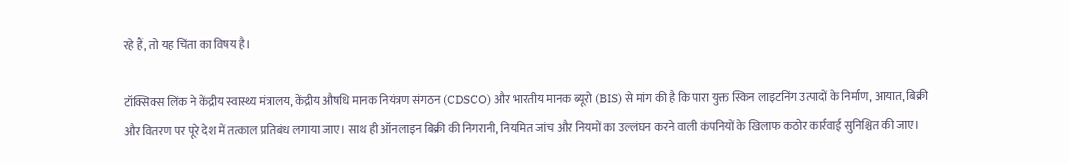रहे हैं, तो यह चिंता का विषय है।

टॉक्सिक्स लिंक ने केंद्रीय स्वास्थ्य मंत्रालय, केंद्रीय औषधि मानक नियंत्रण संगठन (CDSCO) और भारतीय मानक ब्यूरो (BIS) से मांग की है कि पारा युक्त स्किन लाइटनिंग उत्पादों के निर्माण, आयात, बिक्री और वितरण पर पूरे देश में तत्काल प्रतिबंध लगाया जाए। साथ ही ऑनलाइन बिक्री की निगरानी, नियमित जांच और नियमों का उल्लंघन करने वाली कंपनियों के खिलाफ कठोर कार्रवाई सुनिश्चित की जाए।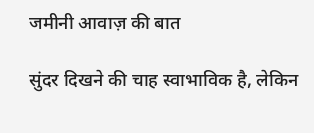जमीनी आवाज़ की बात

सुंदर दिखने की चाह स्वाभाविक है, लेकिन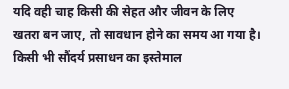यदि वही चाह किसी की सेहत और जीवन के लिए खतरा बन जाए, तो सावधान होने का समय आ गया है। किसी भी सौंदर्य प्रसाधन का इस्तेमाल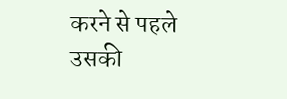करने से पहले उसकी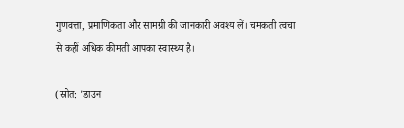गुणवत्ता, प्रमाणिकता और सामग्री की जानकारी अवश्य लें। चमकती त्वचा से कहीं अधिक कीमती आपका स्वास्थ्य है।

(स्रोत: 'डाउन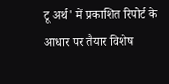टू अर्थ' में प्रकाशित रिपोर्ट के आधार पर तैयार विशेष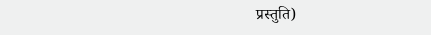प्रस्तुति)